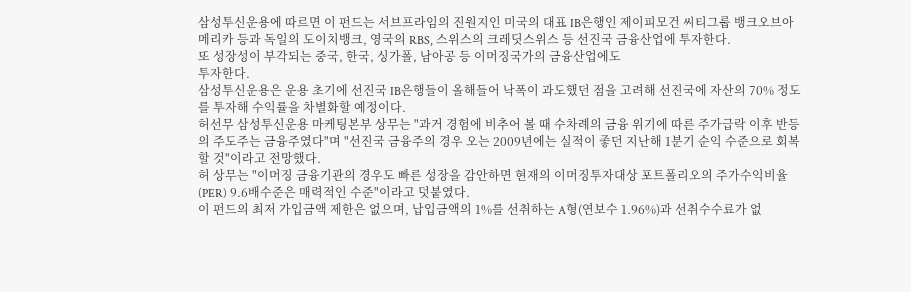삼성투신운용에 따르면 이 펀드는 서브프라임의 진원지인 미국의 대표 IB은행인 제이피모건 씨티그룹 뱅크오브아메리카 등과 독일의 도이치뱅크, 영국의 RBS, 스위스의 크레딧스위스 등 선진국 금융산업에 투자한다.
또 성장성이 부각되는 중국, 한국, 싱가폴, 남아공 등 이머징국가의 금융산업에도
투자한다.
삼성투신운용은 운용 초기에 선진국 IB은행들이 올해들어 낙폭이 과도했던 점을 고려해 선진국에 자산의 70% 정도를 투자해 수익률을 차별화할 예정이다.
허선무 삼성투신운용 마케팅본부 상무는 "과거 경험에 비추어 볼 때 수차례의 금융 위기에 따른 주가급락 이후 반등의 주도주는 금융주였다"며 "선진국 금융주의 경우 오는 2009년에는 실적이 좋던 지난해 1분기 순익 수준으로 회복할 것"이라고 전망했다.
허 상무는 "이머징 금융기관의 경우도 빠른 성장을 감안하면 현재의 이머징투자대상 포트폴리오의 주가수익비율(PER) 9.6배수준은 매력적인 수준"이라고 덧붙였다.
이 펀드의 최저 가입금액 제한은 없으며, 납입금액의 1%를 선취하는 A형(연보수 1.96%)과 선취수수료가 없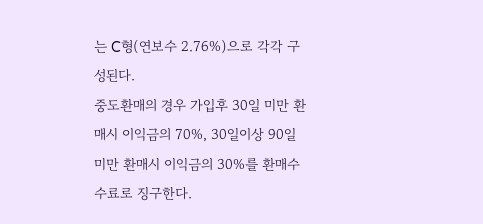는 C형(연보수 2.76%)으로 각각 구성된다.
중도환매의 경우 가입후 30일 미만 환매시 이익금의 70%, 30일이상 90일 미만 환매시 이익금의 30%를 환매수수료로 징구한다.